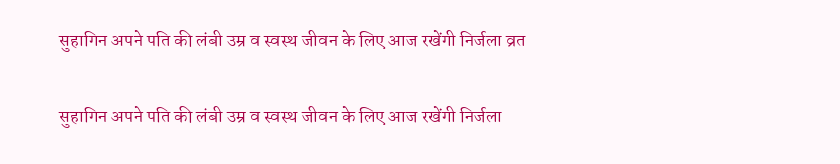सुहागिन अपने पति की लंबी उम्र व स्वस्थ जीवन के लिए आज रखेंगी निर्जला व्रत

सुहागिन अपने पति की लंबी उम्र व स्वस्थ जीवन के लिए आज रखेंगी निर्जला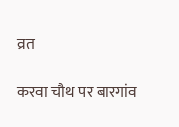व्रत

करवा चौथ पर बारगांव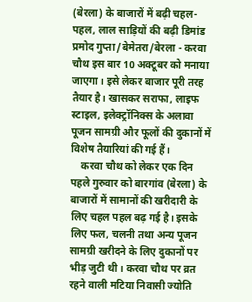(बेरला) के बाजारों में बढ़ी चहल-पहल, लाल साड़ियों की बढ़ी डिमांड
प्रमोद गुप्ता/बेमेतरा/बेरला - करवा चौथ इस बार 10 अक्टूबर को मनाया जाएगा। इसे लेकर बाजार पूरी तरह तैयार है। खासकर सराफा, लाइफ स्टाइल, इलेक्ट्रॉनिक्स के अलावा पूजन सामग्री और फूलों की दुकानों में विशेष तैयारियां की गई हैं।
    करवा चौथ को लेकर एक दिन पहले गुरुवार को बारगांव (बेरला) के बाजारों में सामानों की खरीदारी के लिए चहल पहल बढ़ गई है। इसके लिए फल, चलनी तथा अन्य पूजन सामग्री खरीदने के लिए दुकानों पर भीड़ जुटी थी। करवा चौथ पर व्रत रहने वाली मटिया निवासी ज्योति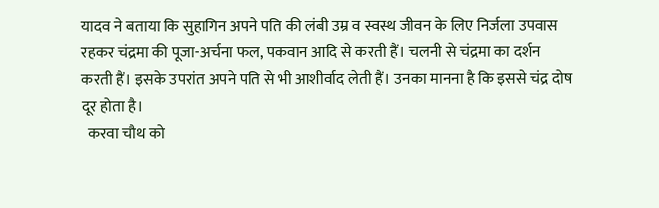यादव ने बताया कि सुहागिन अपने पति की लंबी उम्र व स्वस्थ जीवन के लिए निर्जला उपवास रहकर चंद्रमा की पूजा-अर्चना फल, पकवान आदि से करती हैं। चलनी से चंद्रमा का दर्शन करती हैं। इसके उपरांत अपने पति से भी आशीर्वाद लेती हैं। उनका मानना है कि इससे चंद्र दोष दूर होता है।
  करवा चौथ को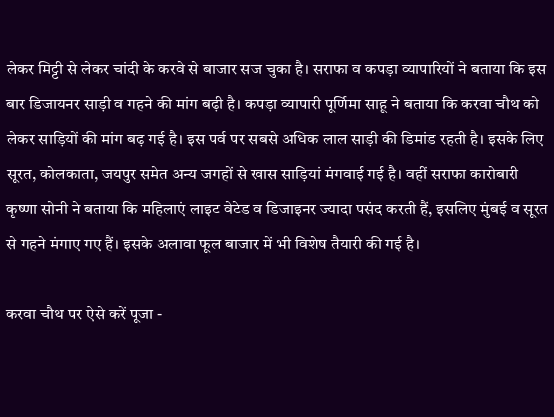लेकर मिट्टी से लेकर चांदी के करवे से बाजार सज चुका है। सराफा व कपड़ा व्यापारियों ने बताया कि इस बार डिजायनर साड़ी व गहने की मांग बढ़ी है। कपड़ा व्यापारी पूर्णिमा साहू ने बताया कि करवा चौथ को लेकर साड़ियों की मांग बढ़ गई है। इस पर्व पर सबसे अधिक लाल साड़ी की डिमांड रहती है। इसके लिए सूरत, कोलकाता, जयपुर समेत अन्य जगहों से खास साड़ियां मंगवाई गई है। वहीं सराफा कारोबारी कृष्णा सोनी ने बताया कि महिलाएं लाइट वेटेड व डिजाइनर ज्यादा पसंद करती हैं, इसलिए मुंबई व सूरत से गहने मंगाए गए हैं। इसके अलावा फूल बाजार में भी विशेष तैयारी की गई है।

करवा चौथ पर ऐसे करें पूजा -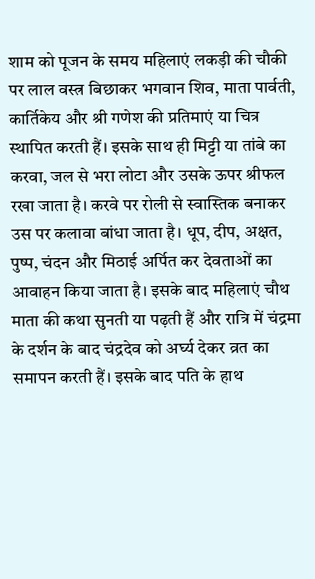शाम को पूजन के समय महिलाएं लकड़ी की चौकी पर लाल वस्त्र बिछाकर भगवान शिव, माता पार्वती, कार्तिकेय और श्री गणेश की प्रतिमाएं या चित्र स्थापित करती हैं। इसके साथ ही मिट्टी या तांबे का करवा, जल से भरा लोटा और उसके ऊपर श्रीफल रखा जाता है। करवे पर रोली से स्वास्तिक बनाकर उस पर कलावा बांधा जाता है। धूप, दीप, अक्षत, पुष्प, चंदन और मिठाई अर्पित कर देवताओं का आवाहन किया जाता है। इसके बाद महिलाएं चौथ माता की कथा सुनती या पढ़ती हैं और रात्रि में चंद्रमा के दर्शन के बाद चंद्रदेव को अर्घ्य देकर व्रत का समापन करती हैं। इसके बाद पति के हाथ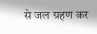से जल ग्रहण कर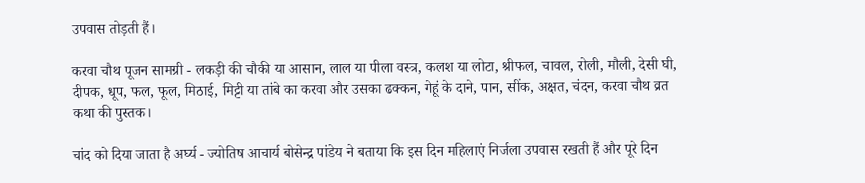उपवास तोड़ती हैं।

करवा चौथ पूजन सामग्री - लकड़ी की चौकी या आसान, लाल या पीला वस्त्र, कलश या लोटा, श्रीफल, चावल, रोली, मौली, देसी घी, दीपक, धूप, फल, फूल, मिठाई, मिट्टी या तांबे का करवा और उसका ढक्कन, गेहूं के दाने, पान, सींक, अक्षत, चंदन, करवा चौथ व्रत कथा की पुस्तक।

चांद को दिया जाता है अर्घ्य - ज्योतिष आचार्य बोसेन्द्र पांडेय ने बताया कि इस दिन महिलाएं निर्जला उपवास रखती हैं और पूरे दिन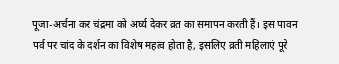पूजा-अर्चना कर चंद्रमा को अर्घ्य देकर व्रत का समापन करती हैं। इस पावन पर्व पर चांद के दर्शन का विशेष महत्व होता है, इसलिए व्रती महिलाएं पूरे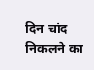दिन चांद निकलने का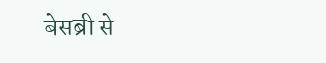बेसब्री से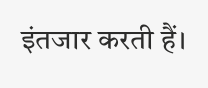इंतजार करती हैं।